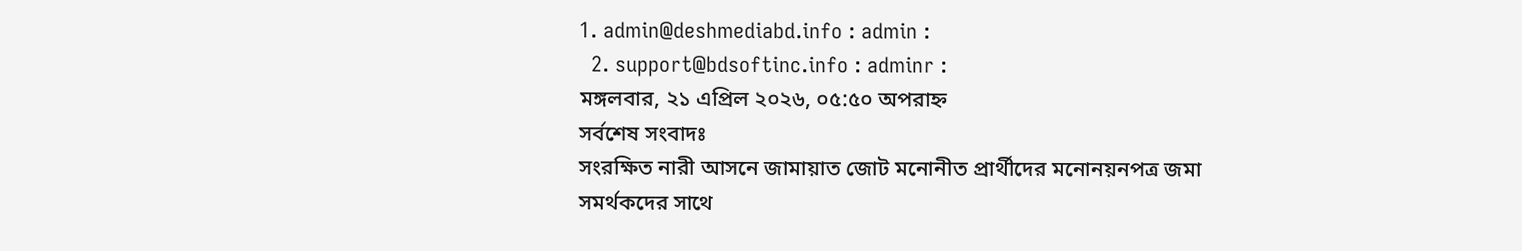1. admin@deshmediabd.info : admin :
  2. support@bdsoftinc.info : adminr :
মঙ্গলবার, ২১ এপ্রিল ২০২৬, ০৫:৫০ অপরাহ্ন
সর্বশেষ সংবাদঃ
সংরক্ষিত নারী আসনে জামায়াত জোট মনোনীত প্রার্থীদের মনোনয়নপত্র জমা সমর্থকদের সাথে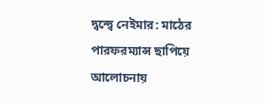দ্বন্দ্বে নেইমার: মাঠের পারফরম্যান্স ছাপিয়ে আলোচনায়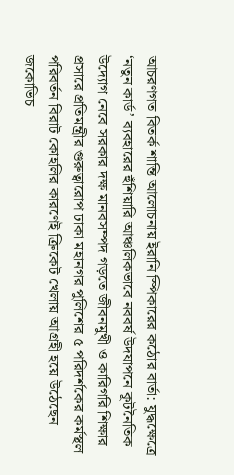আচরণগত বিতর্ক শান্তি আলোচনায় ইরানি স্পিকারের কঠোর বার্তা: যুদ্ধক্ষেত্রে ‘নতুন কার্ড’ ব্যবহারের হুঁশিয়ারি আঞ্চলিকভাবে নববর্ষ উদযাপনে কূটনৈতিক উদ্যোগ নেবে সরকার দক্ষ মানবসম্পদ গড়তে জীবনমুখী ও কারিগরি শিক্ষার প্রসারে প্রতিমন্ত্রীর গুরুত্বারোপ ঢাকা মহানগর পুলিশের ৫ পরিদর্শকের কর্মস্থল পরিবর্তন বিরাট কোহলির কারণেই ক্রিকেট খেলায় আগ্রহী হয়ে উঠেছেন জকোভিচ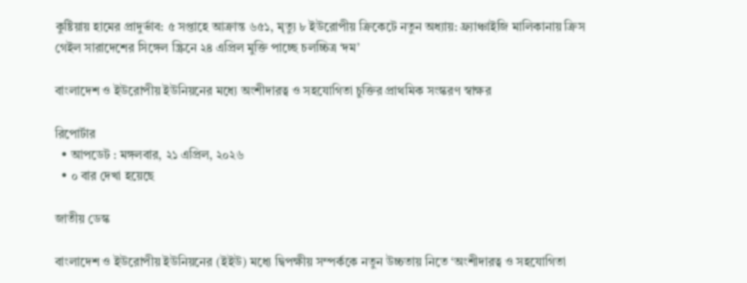কুষ্টিয়ায় হামের প্রাদুর্ভাব: ৫ সপ্তাহে আক্রান্ত ৬৫১, মৃত্যু ৮ ইউরোপীয় ক্রিকেটে নতুন অধ্যায়: ফ্র্যাঞ্চাইজি মালিকানায় ক্রিস গেইল সারাদেশের সিঙ্গেল স্ক্রিনে ২৪ এপ্রিল মুক্তি পাচ্ছে চলচ্চিত্র ‘দম’

বাংলাদেশ ও ইউরোপীয় ইউনিয়নের মধ্যে অংশীদারত্ব ও সহযোগিতা চুক্তির প্রাথমিক সংস্করণ স্বাক্ষর

রিপোর্টার
  • আপডেট : মঙ্গলবার, ২১ এপ্রিল, ২০২৬
  • ০ বার দেখা হয়েছে

জাতীয় ডেস্ক

বাংলাদেশ ও ইউরোপীয় ইউনিয়নের (ইইউ) মধ্যে দ্বিপক্ষীয় সম্পর্ককে নতুন উচ্চতায় নিতে ‘অংশীদারত্ব ও সহযোগিতা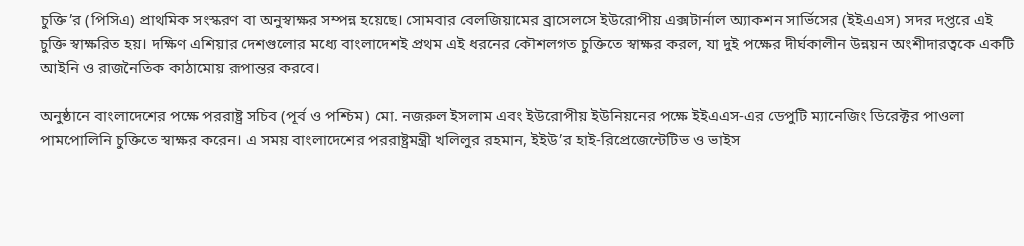চুক্তি’র (পিসিএ) প্রাথমিক সংস্করণ বা অনুস্বাক্ষর সম্পন্ন হয়েছে। সোমবার বেলজিয়ামের ব্রাসেলসে ইউরোপীয় এক্সটার্নাল অ্যাকশন সার্ভিসের (ইইএএস) সদর দপ্তরে এই চুক্তি স্বাক্ষরিত হয়। দক্ষিণ এশিয়ার দেশগুলোর মধ্যে বাংলাদেশই প্রথম এই ধরনের কৌশলগত চুক্তিতে স্বাক্ষর করল, যা দুই পক্ষের দীর্ঘকালীন উন্নয়ন অংশীদারত্বকে একটি আইনি ও রাজনৈতিক কাঠামোয় রূপান্তর করবে।

অনুষ্ঠানে বাংলাদেশের পক্ষে পররাষ্ট্র সচিব (পূর্ব ও পশ্চিম) মো. নজরুল ইসলাম এবং ইউরোপীয় ইউনিয়নের পক্ষে ইইএএস-এর ডেপুটি ম্যানেজিং ডিরেক্টর পাওলা পামপোলিনি চুক্তিতে স্বাক্ষর করেন। এ সময় বাংলাদেশের পররাষ্ট্রমন্ত্রী খলিলুর রহমান, ইইউ’র হাই-রিপ্রেজেন্টেটিভ ও ভাইস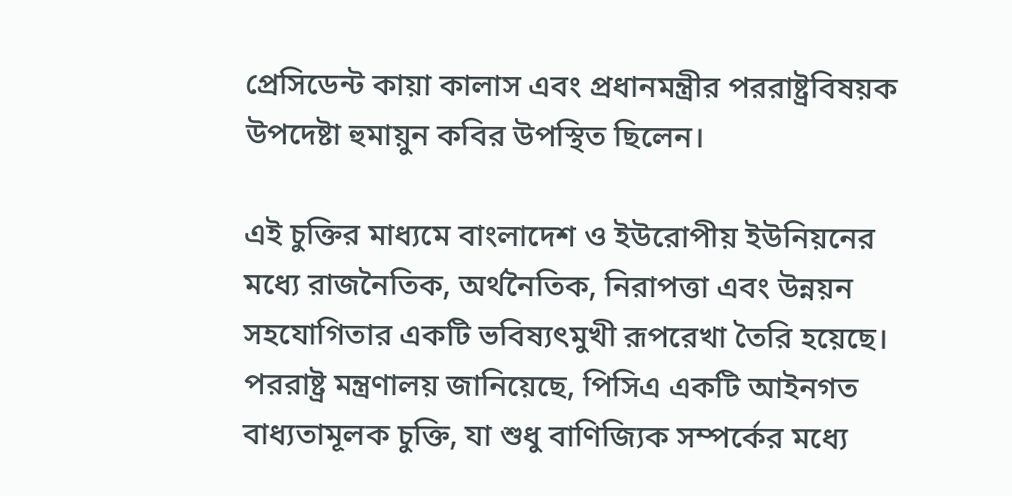প্রেসিডেন্ট কায়া কালাস এবং প্রধানমন্ত্রীর পররাষ্ট্রবিষয়ক উপদেষ্টা হুমায়ুন কবির উপস্থিত ছিলেন।

এই চুক্তির মাধ্যমে বাংলাদেশ ও ইউরোপীয় ইউনিয়নের মধ্যে রাজনৈতিক, অর্থনৈতিক, নিরাপত্তা এবং উন্নয়ন সহযোগিতার একটি ভবিষ্যৎমুখী রূপরেখা তৈরি হয়েছে। পররাষ্ট্র মন্ত্রণালয় জানিয়েছে, পিসিএ একটি আইনগত বাধ্যতামূলক চুক্তি, যা শুধু বাণিজ্যিক সম্পর্কের মধ্যে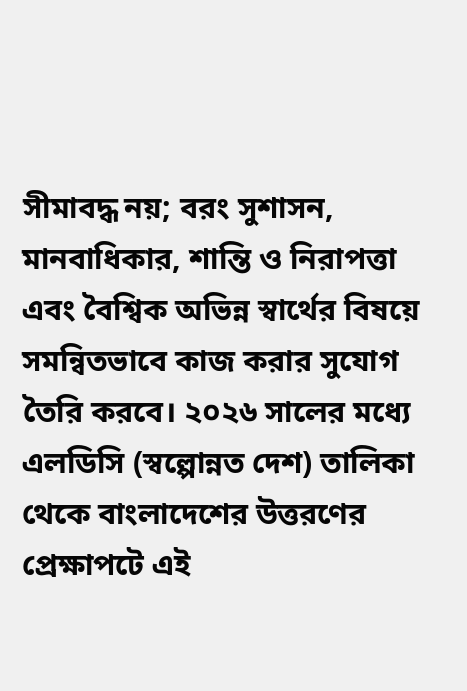সীমাবদ্ধ নয়; বরং সুশাসন, মানবাধিকার, শান্তি ও নিরাপত্তা এবং বৈশ্বিক অভিন্ন স্বার্থের বিষয়ে সমন্বিতভাবে কাজ করার সুযোগ তৈরি করবে। ২০২৬ সালের মধ্যে এলডিসি (স্বল্পোন্নত দেশ) তালিকা থেকে বাংলাদেশের উত্তরণের প্রেক্ষাপটে এই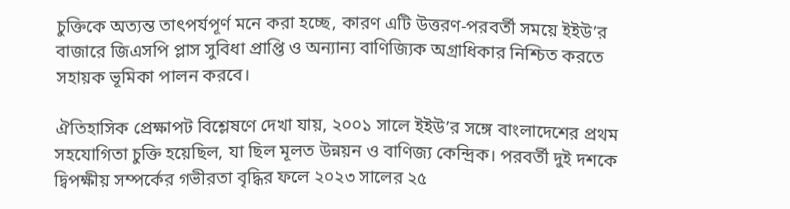চুক্তিকে অত্যন্ত তাৎপর্যপূর্ণ মনে করা হচ্ছে, কারণ এটি উত্তরণ-পরবর্তী সময়ে ইইউ’র বাজারে জিএসপি প্লাস সুবিধা প্রাপ্তি ও অন্যান্য বাণিজ্যিক অগ্রাধিকার নিশ্চিত করতে সহায়ক ভূমিকা পালন করবে।

ঐতিহাসিক প্রেক্ষাপট বিশ্লেষণে দেখা যায়, ২০০১ সালে ইইউ’র সঙ্গে বাংলাদেশের প্রথম সহযোগিতা চুক্তি হয়েছিল, যা ছিল মূলত উন্নয়ন ও বাণিজ্য কেন্দ্রিক। পরবর্তী দুই দশকে দ্বিপক্ষীয় সম্পর্কের গভীরতা বৃদ্ধির ফলে ২০২৩ সালের ২৫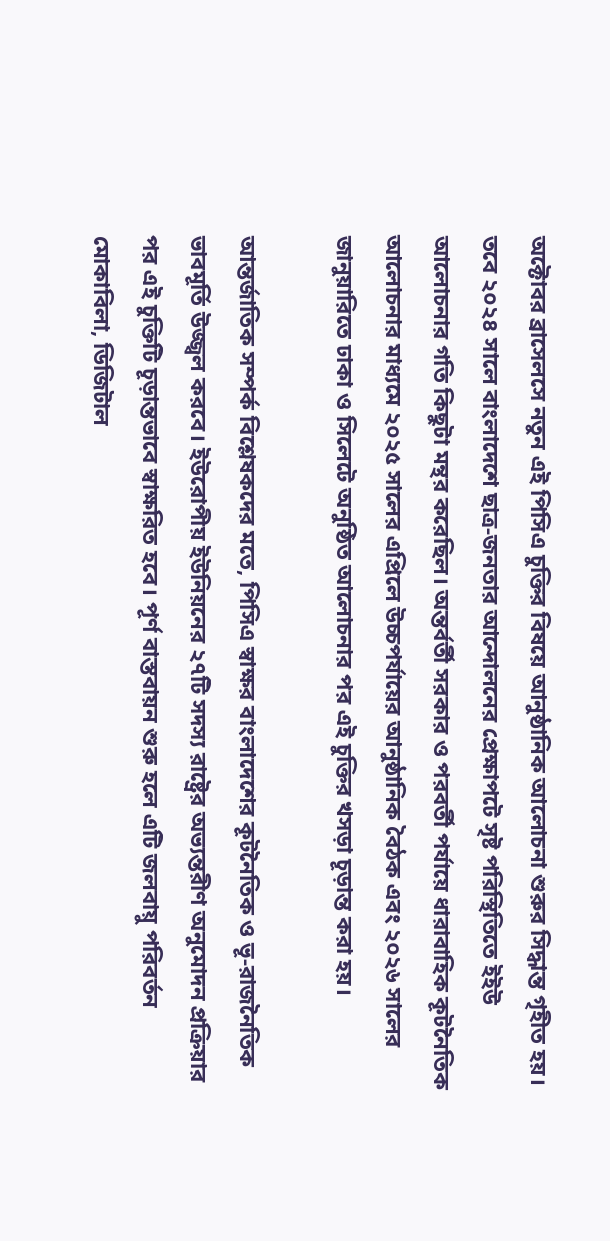অক্টোবর ব্রাসেলসে নতুন এই পিসিএ চুক্তির বিষয়ে আনুষ্ঠানিক আলোচনা শুরুর সিদ্ধান্ত গৃহীত হয়। তবে ২০২৪ সালে বাংলাদেশে ছাত্র-জনতার আন্দোলনের প্রেক্ষাপটে সৃষ্ট পরিস্থিতিতে ইইউ আলোচনার গতি কিছুটা মন্থর করেছিল। অন্তর্বর্তী সরকার ও পরবর্তী পর্যায়ে ধারাবাহিক কূটনৈতিক আলোচনার মাধ্যমে ২০২৫ সালের এপ্রিলে উচ্চপর্যায়ের আনুষ্ঠানিক বৈঠক এবং ২০২৬ সালের জানুয়ারিতে ঢাকা ও সিলেটে অনুষ্ঠিত আলোচনার পর এই চুক্তির খসড়া চূড়ান্ত করা হয়।

আন্তর্জাতিক সম্পর্ক বিশ্লেষকদের মতে, পিসিএ স্বাক্ষর বাংলাদেশের কূটনৈতিক ও ভূ-রাজনৈতিক ভাবমূর্তি উজ্জ্বল করবে। ইউরোপীয় ইউনিয়নের ২৭টি সদস্য রাষ্ট্রের অভ্যন্তরীণ অনুমোদন প্রক্রিয়ার পর এই চুক্তিটি চূড়ান্তভাবে স্বাক্ষরিত হবে। পূর্ণ বাস্তবায়ন শুরু হলে এটি জলবায়ু পরিবর্তন মোকাবিলা, ডিজিটাল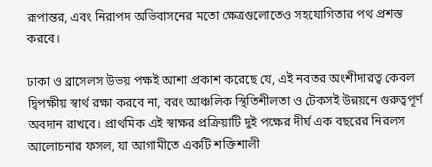রূপান্তর, এবং নিরাপদ অভিবাসনের মতো ক্ষেত্রগুলোতেও সহযোগিতার পথ প্রশস্ত করবে।

ঢাকা ও ব্রাসেলস উভয় পক্ষই আশা প্রকাশ করেছে যে, এই নবতর অংশীদারত্ব কেবল দ্বিপক্ষীয় স্বার্থ রক্ষা করবে না, বরং আঞ্চলিক স্থিতিশীলতা ও টেকসই উন্নয়নে গুরুত্বপূর্ণ অবদান রাখবে। প্রাথমিক এই স্বাক্ষর প্রক্রিয়াটি দুই পক্ষের দীর্ঘ এক বছরের নিরলস আলোচনার ফসল, যা আগামীতে একটি শক্তিশালী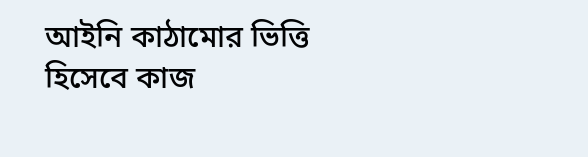আইনি কাঠামোর ভিত্তি হিসেবে কাজ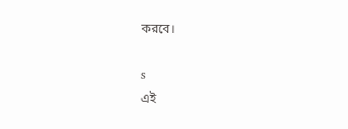করবে।

s
এই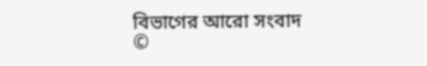বিভাগের আরো সংবাদ
©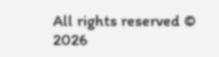All rights reserved © 2026